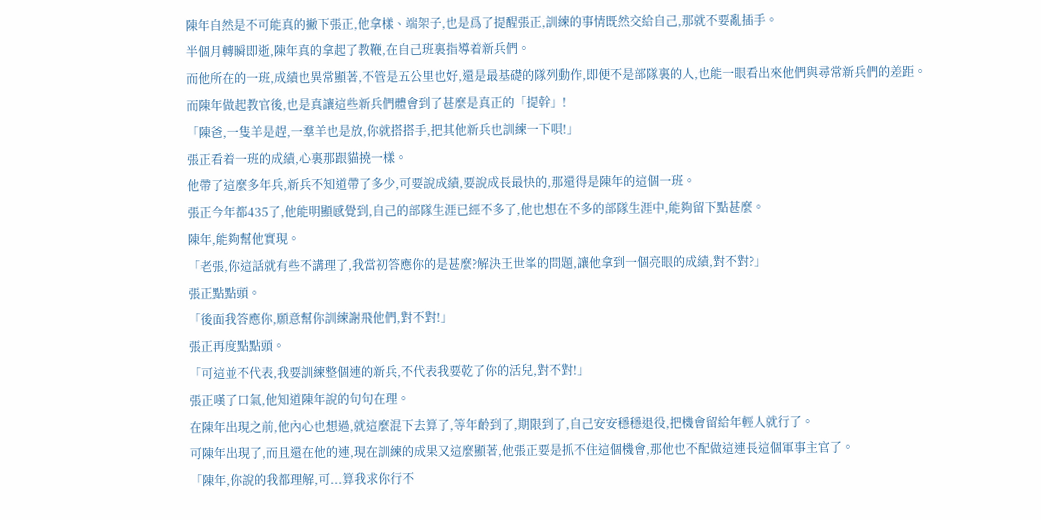陳年自然是不可能真的撇下張正,他拿樣、端架子,也是爲了提醒張正,訓練的事情既然交給自己,那就不要亂插手。
半個月轉瞬即逝,陳年真的拿起了教鞭,在自己班裏指導着新兵們。
而他所在的一班,成績也異常顯著,不管是五公里也好,還是最基礎的隊列動作,即便不是部隊裏的人,也能一眼看出來他們與尋常新兵們的差距。
而陳年做起教官後,也是真讓這些新兵們體會到了甚麼是真正的「提幹」!
「陳爸,一隻羊是趕,一羣羊也是放,你就搭搭手,把其他新兵也訓練一下唄!」
張正看着一班的成績,心裏那跟貓撓一樣。
他帶了這麼多年兵,新兵不知道帶了多少,可要說成績,要說成長最快的,那還得是陳年的這個一班。
張正今年都435了,他能明顯感覺到,自己的部隊生涯已經不多了,他也想在不多的部隊生涯中,能夠留下點甚麼。
陳年,能夠幫他實現。
「老張,你這話就有些不講理了,我當初答應你的是甚麼?解決王世峯的問題,讓他拿到一個亮眼的成績,對不對?」
張正點點頭。
「後面我答應你,願意幫你訓練謝飛他們,對不對!」
張正再度點點頭。
「可這並不代表,我要訓練整個連的新兵,不代表我要乾了你的活兒,對不對!」
張正嘆了口氣,他知道陳年說的句句在理。
在陳年出現之前,他內心也想過,就這麼混下去算了,等年齡到了,期限到了,自己安安穩穩退役,把機會留給年輕人就行了。
可陳年出現了,而且還在他的連,現在訓練的成果又這麼顯著,他張正要是抓不住這個機會,那他也不配做這連長這個軍事主官了。
「陳年,你說的我都理解,可...算我求你行不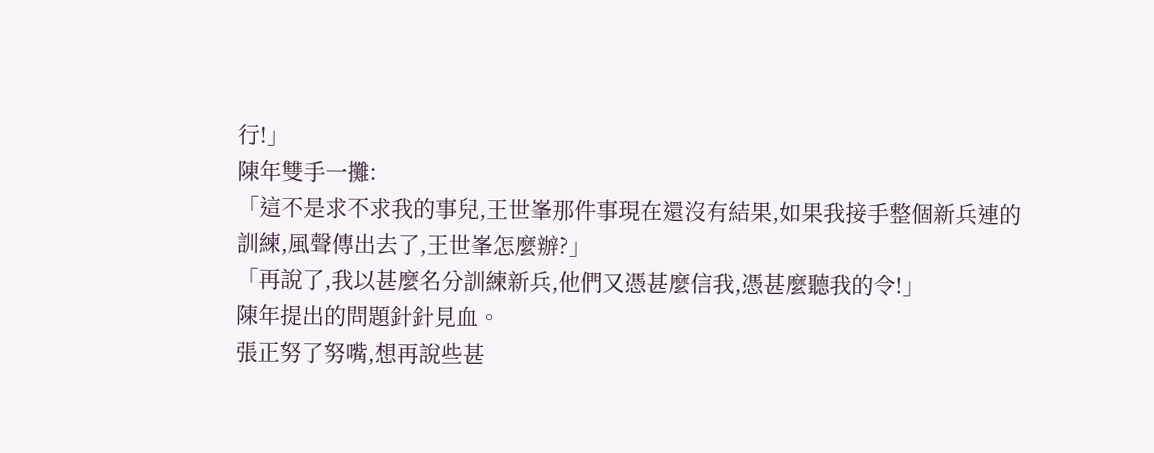行!」
陳年雙手一攤:
「這不是求不求我的事兒,王世峯那件事現在還沒有結果,如果我接手整個新兵連的訓練,風聲傳出去了,王世峯怎麼辦?」
「再說了,我以甚麼名分訓練新兵,他們又憑甚麼信我,憑甚麼聽我的令!」
陳年提出的問題針針見血。
張正努了努嘴,想再說些甚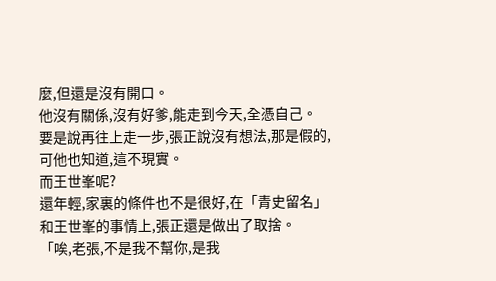麼,但還是沒有開口。
他沒有關係,沒有好爹,能走到今天,全憑自己。
要是說再往上走一步,張正說沒有想法,那是假的,可他也知道,這不現實。
而王世峯呢?
還年輕,家裏的條件也不是很好,在「青史留名」和王世峯的事情上,張正還是做出了取捨。
「唉,老張,不是我不幫你,是我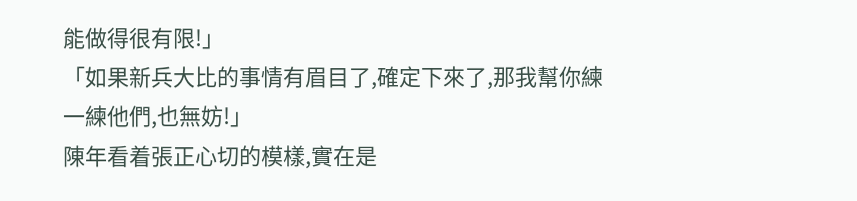能做得很有限!」
「如果新兵大比的事情有眉目了,確定下來了,那我幫你練一練他們,也無妨!」
陳年看着張正心切的模樣,實在是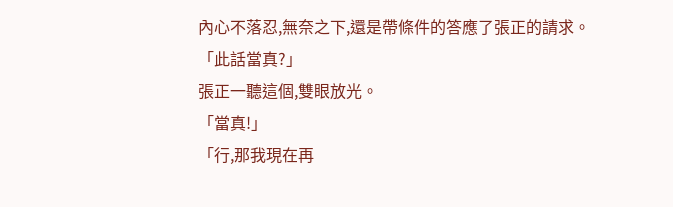內心不落忍,無奈之下,還是帶條件的答應了張正的請求。
「此話當真?」
張正一聽這個,雙眼放光。
「當真!」
「行,那我現在再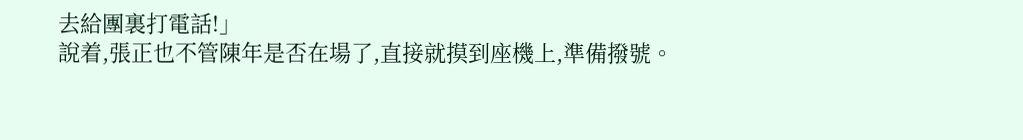去給團裏打電話!」
說着,張正也不管陳年是否在場了,直接就摸到座機上,準備撥號。